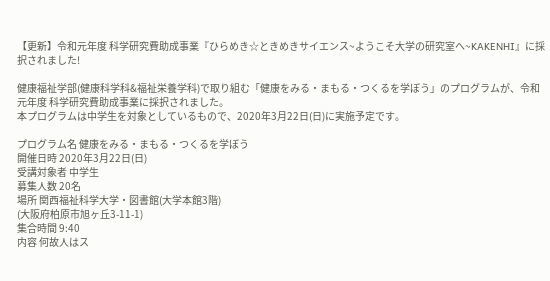【更新】令和元年度 科学研究費助成事業『ひらめき☆ときめきサイエンス~ようこそ大学の研究室へ~KAKENHI』に採択されました!

健康福祉学部(健康科学科&福祉栄養学科)で取り組む「健康をみる・まもる・つくるを学ぼう」のプログラムが、令和元年度 科学研究費助成事業に採択されました。
本プログラムは中学生を対象としているもので、2020年3月22日(日)に実施予定です。

プログラム名 健康をみる・まもる・つくるを学ぼう
開催日時 2020年3月22日(日)
受講対象者 中学生
募集人数 20名
場所 関西福祉科学大学・図書館(大学本館3階)
(大阪府柏原市旭ヶ丘3-11-1)
集合時間 9:40
内容 何故人はス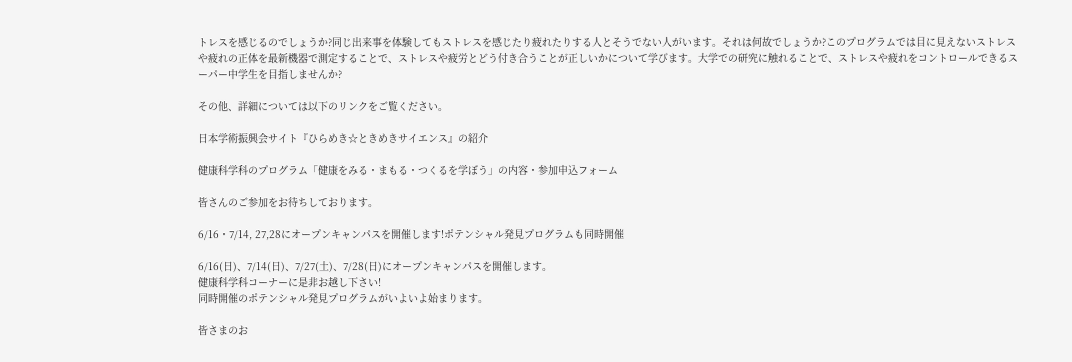トレスを感じるのでしょうか?同じ出来事を体験してもストレスを感じたり疲れたりする人とそうでない人がいます。それは何故でしょうか?このプログラムでは目に見えないストレスや疲れの正体を最新機器で測定することで、ストレスや疲労とどう付き合うことが正しいかについて学びます。大学での研究に触れることで、ストレスや疲れをコントロールできるスーパー中学生を目指しませんか?

その他、詳細については以下のリンクをご覧ください。

日本学術振興会サイト『ひらめき☆ときめきサイエンス』の紹介

健康科学科のプログラム「健康をみる・まもる・つくるを学ぼう」の内容・参加申込フォーム

皆さんのご参加をお待ちしております。

6/16・7/14, 27,28にオープンキャンパスを開催します!ポテンシャル発見プログラムも同時開催

6/16(日)、7/14(日)、7/27(土)、7/28(日)にオープンキャンパスを開催します。
健康科学科コーナーに是非お越し下さい!
同時開催のポテンシャル発見プログラムがいよいよ始まります。

皆さまのお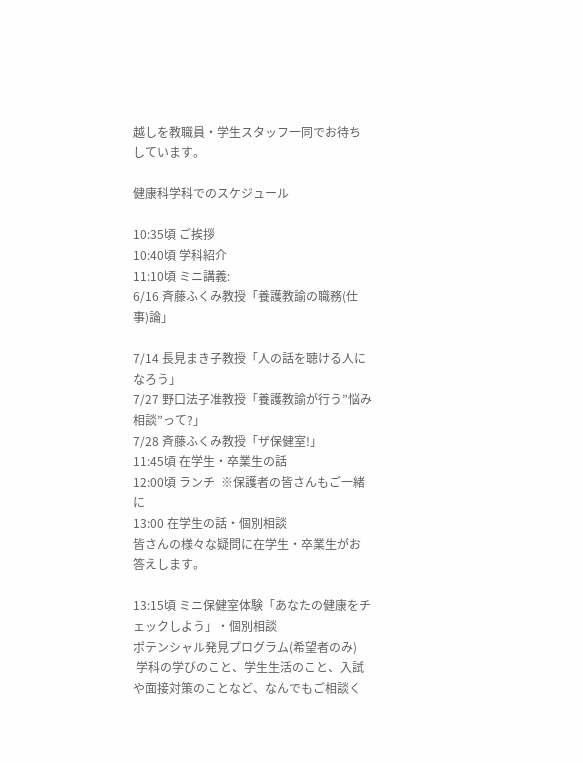越しを教職員・学生スタッフ一同でお待ちしています。

健康科学科でのスケジュール

10:35頃 ご挨拶
10:40頃 学科紹介
11:10頃 ミニ講義:
6/16 斉藤ふくみ教授「養護教諭の職務(仕事)論」

7/14 長見まき子教授「人の話を聴ける人になろう」
7/27 野口法子准教授「養護教諭が行う”悩み相談”って?」
7/28 斉藤ふくみ教授「ザ保健室!」
11:45頃 在学生・卒業生の話
12:00頃 ランチ  ※保護者の皆さんもご一緒に
13:00 在学生の話・個別相談
皆さんの様々な疑問に在学生・卒業生がお答えします。

13:15頃 ミニ保健室体験「あなたの健康をチェックしよう」・個別相談
ポテンシャル発見プログラム(希望者のみ)
 学科の学びのこと、学生生活のこと、入試や面接対策のことなど、なんでもご相談く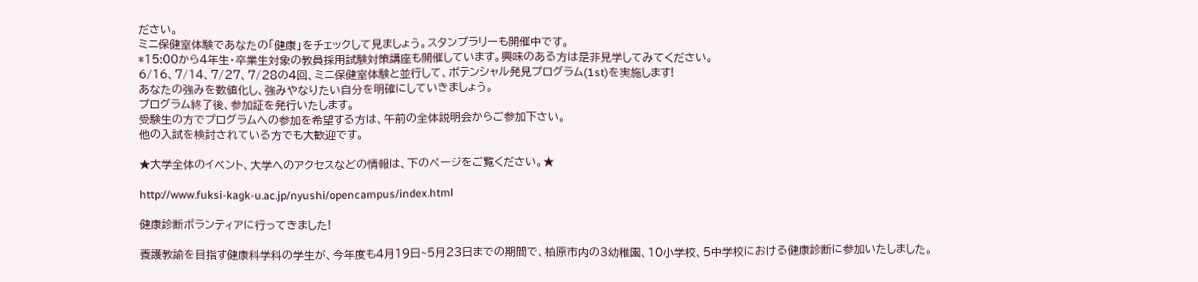ださい。
ミニ保健室体験であなたの「健康」をチェックして見ましょう。スタンプラリーも開催中です。
*15:00から4年生・卒業生対象の教員採用試験対策講座も開催しています。興味のある方は是非見学してみてください。
6/16、7/14、7/27、7/28の4回、ミニ保健室体験と並行して、ポテンシャル発見プログラム(1st)を実施します!
あなたの強みを数値化し、強みやなりたい自分を明確にしていきましょう。
プログラム終了後、参加証を発行いたします。
受験生の方でプログラムへの参加を希望する方は、午前の全体説明会からご参加下さい。
他の入試を検討されている方でも大歓迎です。

★大学全体のイベント、大学へのアクセスなどの情報は、下のページをご覧ください。★

http://www.fuksi-kagk-u.ac.jp/nyushi/opencampus/index.html

健康診断ボランティアに行ってきました!

養護教諭を目指す健康科学科の学生が、今年度も4月19日~5月23日までの期間で、柏原市内の3幼稚園、10小学校、5中学校における健康診断に参加いたしました。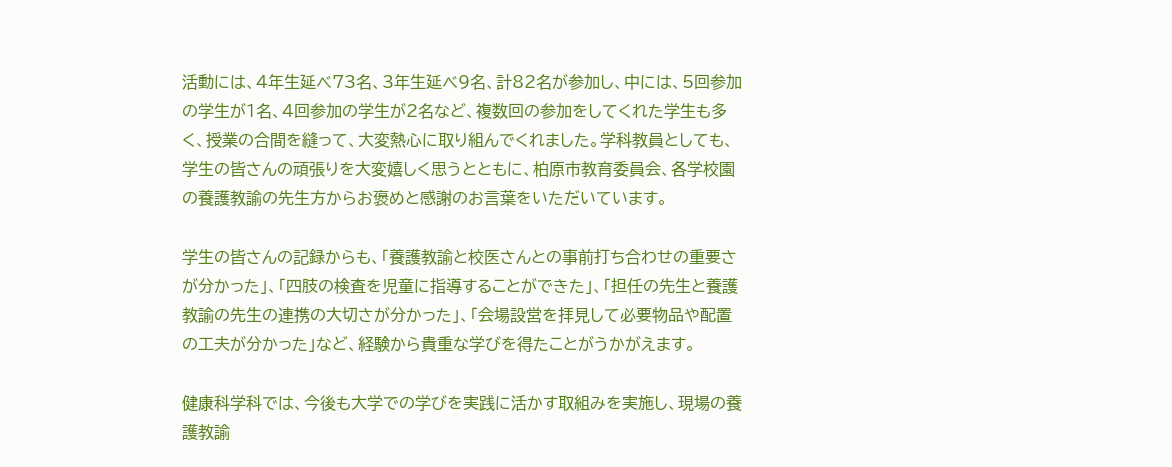活動には、4年生延べ73名、3年生延べ9名、計82名が参加し、中には、5回参加の学生が1名、4回参加の学生が2名など、複数回の参加をしてくれた学生も多く、授業の合間を縫って、大変熱心に取り組んでくれました。学科教員としても、学生の皆さんの頑張りを大変嬉しく思うとともに、柏原市教育委員会、各学校園の養護教諭の先生方からお褒めと感謝のお言葉をいただいています。

学生の皆さんの記録からも、「養護教諭と校医さんとの事前打ち合わせの重要さが分かった」、「四肢の検査を児童に指導することができた」、「担任の先生と養護教諭の先生の連携の大切さが分かった」、「会場設営を拝見して必要物品や配置の工夫が分かった」など、経験から貴重な学びを得たことがうかがえます。

健康科学科では、今後も大学での学びを実践に活かす取組みを実施し、現場の養護教諭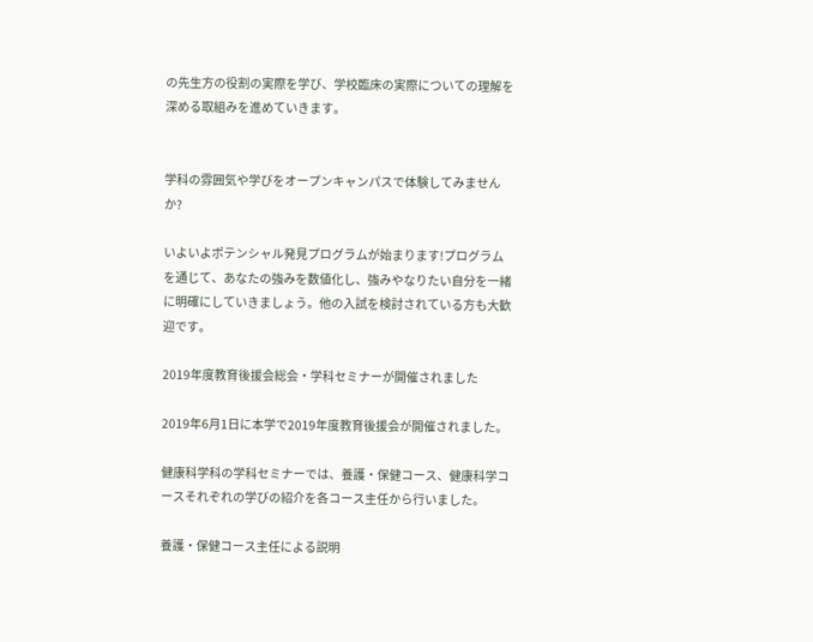の先生方の役割の実際を学び、学校臨床の実際についての理解を深める取組みを進めていきます。


学科の雰囲気や学びをオープンキャンパスで体験してみませんか?

いよいよポテンシャル発見プログラムが始まります!プログラムを通じて、あなたの強みを数値化し、強みやなりたい自分を一緒に明確にしていきましょう。他の入試を検討されている方も大歓迎です。

2019年度教育後援会総会・学科セミナーが開催されました

2019年6月1日に本学で2019年度教育後援会が開催されました。

健康科学科の学科セミナーでは、養護・保健コース、健康科学コースそれぞれの学びの紹介を各コース主任から行いました。

養護・保健コース主任による説明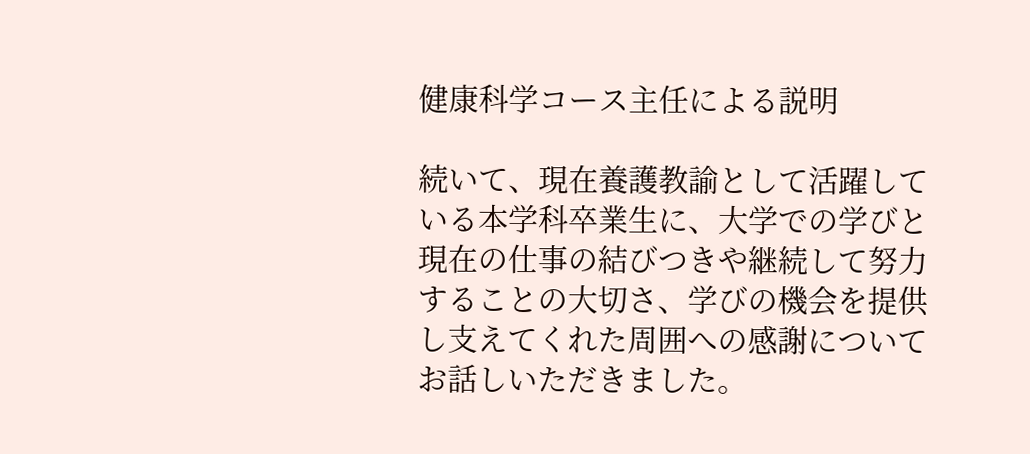健康科学コース主任による説明

続いて、現在養護教諭として活躍している本学科卒業生に、大学での学びと現在の仕事の結びつきや継続して努力することの大切さ、学びの機会を提供し支えてくれた周囲への感謝についてお話しいただきました。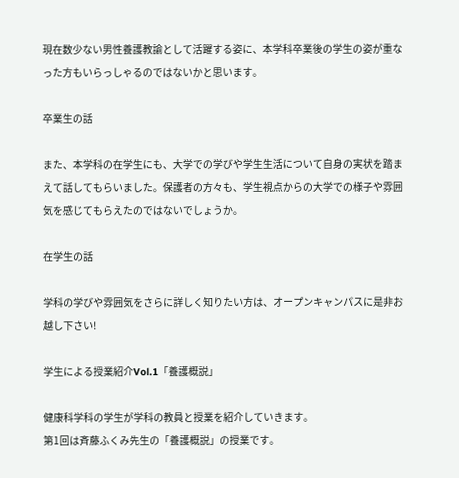現在数少ない男性養護教諭として活躍する姿に、本学科卒業後の学生の姿が重なった方もいらっしゃるのではないかと思います。

卒業生の話

また、本学科の在学生にも、大学での学びや学生生活について自身の実状を踏まえて話してもらいました。保護者の方々も、学生視点からの大学での様子や雰囲気を感じてもらえたのではないでしょうか。

在学生の話

学科の学びや雰囲気をさらに詳しく知りたい方は、オープンキャンパスに是非お越し下さい!

学生による授業紹介Vol.1「養護概説」

健康科学科の学生が学科の教員と授業を紹介していきます。
第1回は斉藤ふくみ先生の「養護概説」の授業です。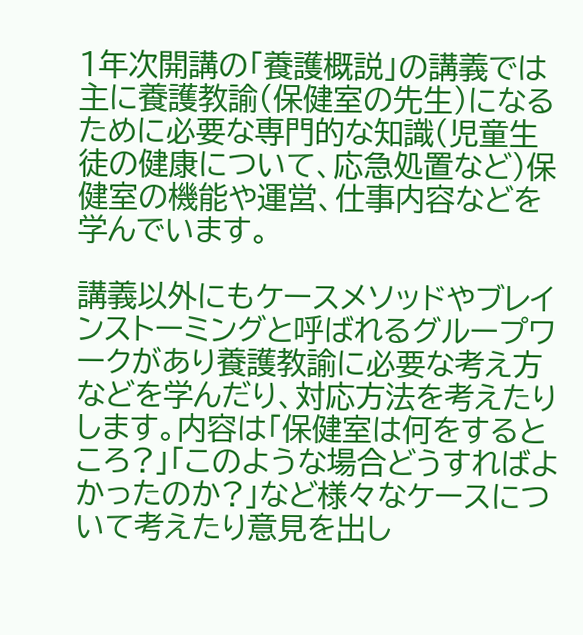1年次開講の「養護概説」の講義では主に養護教諭(保健室の先生)になるために必要な専門的な知識(児童生徒の健康について、応急処置など)保健室の機能や運営、仕事内容などを学んでいます。

講義以外にもケースメソッドやブレインストーミングと呼ばれるグループワークがあり養護教諭に必要な考え方などを学んだり、対応方法を考えたりします。内容は「保健室は何をするところ?」「このような場合どうすればよかったのか?」など様々なケースについて考えたり意見を出し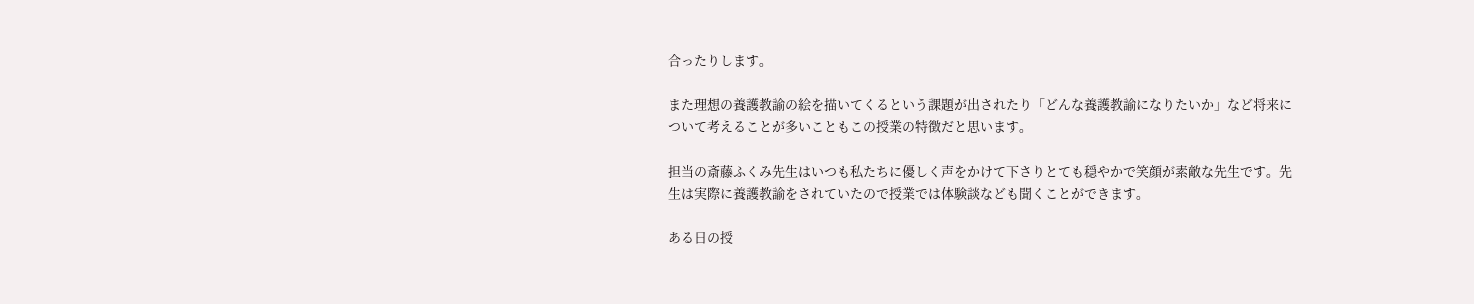合ったりします。

また理想の養護教諭の絵を描いてくるという課題が出されたり「どんな養護教諭になりたいか」など将来について考えることが多いこともこの授業の特徴だと思います。

担当の斎藤ふくみ先生はいつも私たちに優しく声をかけて下さりとても穏やかで笑顔が素敵な先生です。先生は実際に養護教諭をされていたので授業では体験談なども聞くことができます。

ある日の授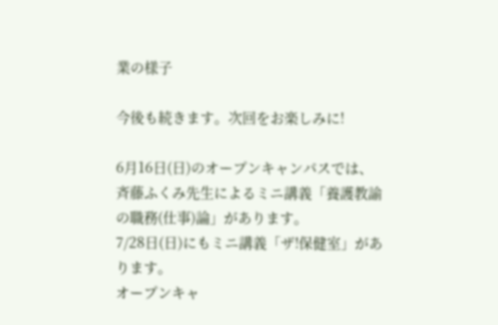業の様子

今後も続きます。次回をお楽しみに!

6月16日(日)のオープンキャンパスでは、斉藤ふくみ先生によるミニ講義「養護教諭の職務(仕事)論」があります。
7/28日(日)にもミニ講義「ザ!保健室」があります。
オープンキャ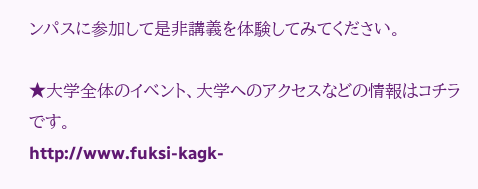ンパスに参加して是非講義を体験してみてください。

★大学全体のイベント、大学へのアクセスなどの情報はコチラです。
http://www.fuksi-kagk-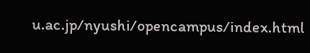u.ac.jp/nyushi/opencampus/index.html